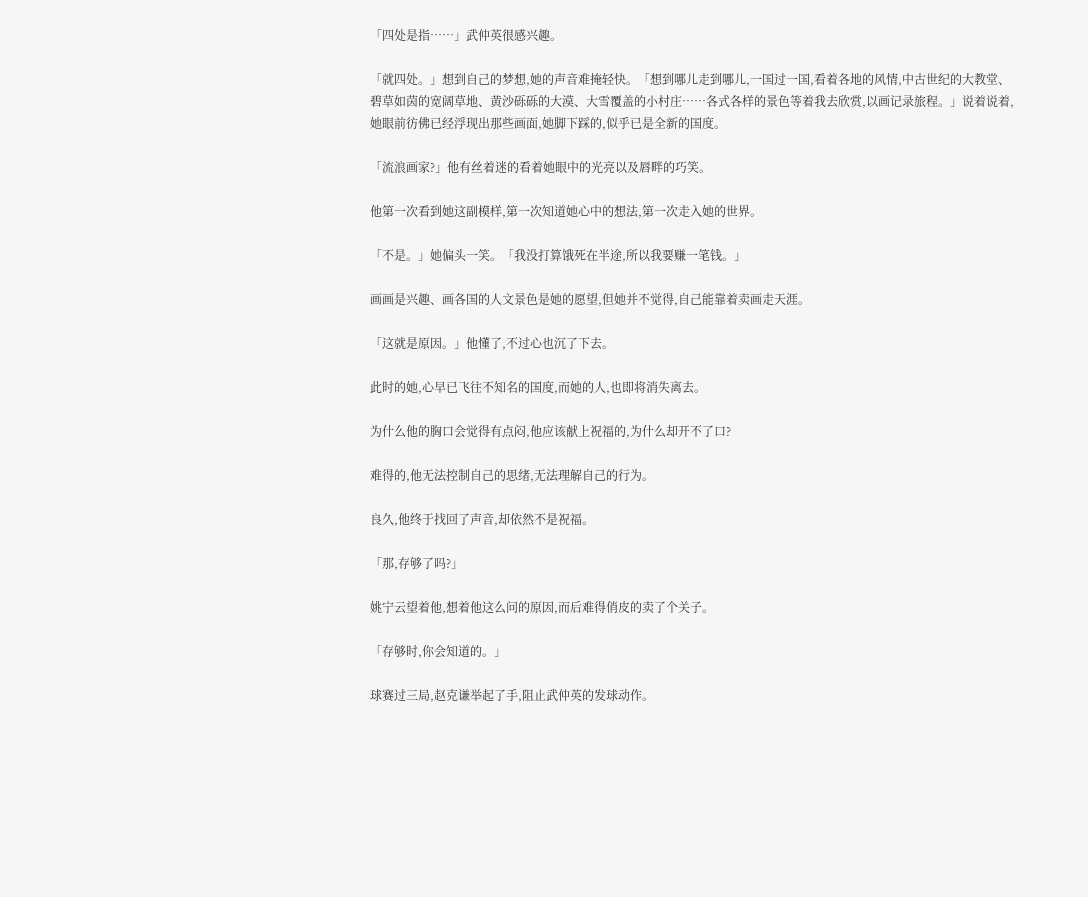「四处是指……」武仲英很感兴趣。

「就四处。」想到自己的梦想,她的声音难掩轻快。「想到哪儿走到哪儿,一国过一国,看着各地的风情,中古世纪的大教堂、碧草如茵的宽阔草地、黄沙砾砾的大漠、大雪覆盖的小村庄……各式各样的景色等着我去欣赏,以画记录旅程。」说着说着,她眼前彷佛已经浮现出那些画面,她脚下踩的,似乎已是全新的国度。

「流浪画家?」他有丝着迷的看着她眼中的光亮以及唇畔的巧笑。

他第一次看到她这副模样,第一次知道她心中的想法,第一次走入她的世界。

「不是。」她偏头一笑。「我没打算饿死在半途,所以我要赚一笔钱。」

画画是兴趣、画各国的人文景色是她的愿望,但她并不觉得,自己能靠着卖画走天涯。

「这就是原因。」他懂了,不过心也沉了下去。

此时的她,心早已飞往不知名的国度,而她的人,也即将消失离去。

为什么他的胸口会觉得有点闷,他应该献上祝福的,为什么却开不了口?

难得的,他无法控制自己的思绪,无法理解自己的行为。

良久,他终于找回了声音,却依然不是祝福。

「那,存够了吗?」

姚宁云望着他,想着他这么问的原因,而后难得俏皮的卖了个关子。

「存够时,你会知道的。」

球赛过三局,赵克谦举起了手,阻止武仲英的发球动作。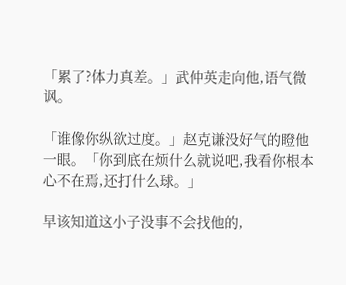「累了?体力真差。」武仲英走向他,语气微讽。

「谁像你纵欲过度。」赵克谦没好气的瞪他一眼。「你到底在烦什么就说吧,我看你根本心不在焉,还打什么球。」

早该知道这小子没事不会找他的,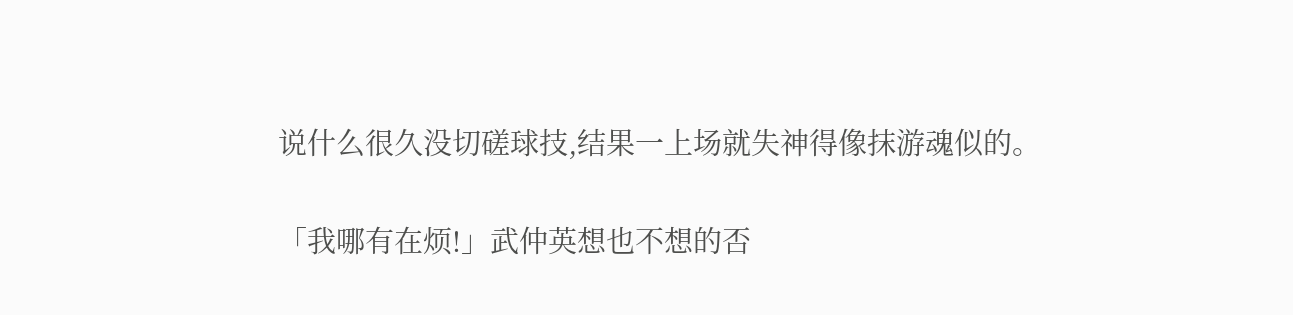说什么很久没切磋球技,结果一上场就失神得像抹游魂似的。

「我哪有在烦!」武仲英想也不想的否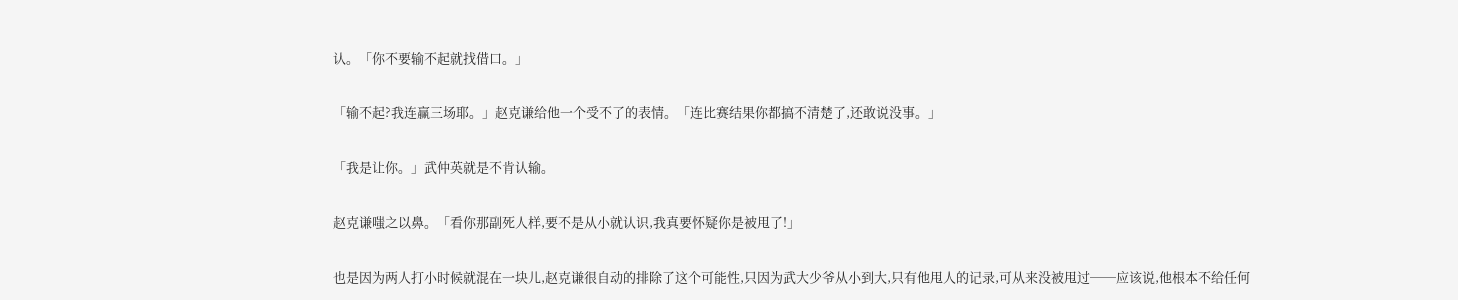认。「你不要输不起就找借口。」

「输不起?我连赢三场耶。」赵克谦给他一个受不了的表情。「连比赛结果你都搞不清楚了,还敢说没事。」

「我是让你。」武仲英就是不肯认输。

赵克谦嗤之以鼻。「看你那副死人样,要不是从小就认识,我真要怀疑你是被甩了!」

也是因为两人打小时候就混在一块儿,赵克谦很自动的排除了这个可能性,只因为武大少爷从小到大,只有他甩人的记录,可从来没被甩过──应该说,他根本不给任何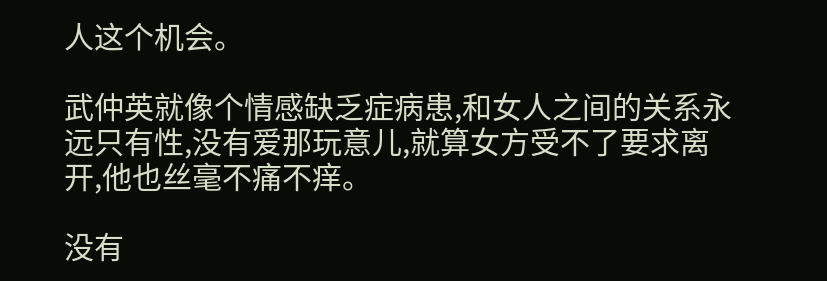人这个机会。

武仲英就像个情感缺乏症病患,和女人之间的关系永远只有性,没有爱那玩意儿,就算女方受不了要求离开,他也丝毫不痛不痒。

没有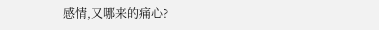感情,又哪来的痛心?